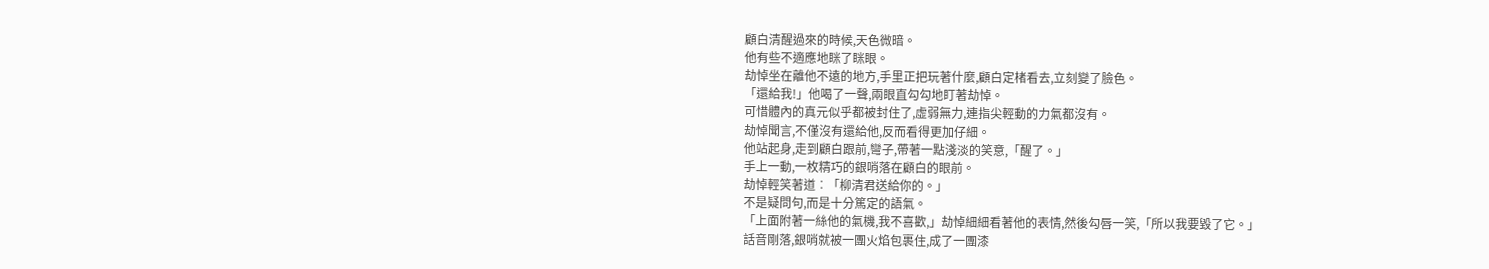顧白清醒過來的時候,天色微暗。
他有些不適應地眯了眯眼。
劫悼坐在離他不遠的地方,手里正把玩著什麼,顧白定楮看去,立刻變了臉色。
「還給我!」他喝了一聲,兩眼直勾勾地盯著劫悼。
可惜體內的真元似乎都被封住了,虛弱無力,連指尖輕動的力氣都沒有。
劫悼聞言,不僅沒有還給他,反而看得更加仔細。
他站起身,走到顧白跟前,彎子,帶著一點淺淡的笑意,「醒了。」
手上一動,一枚精巧的銀哨落在顧白的眼前。
劫悼輕笑著道︰「柳清君送給你的。」
不是疑問句,而是十分篤定的語氣。
「上面附著一絲他的氣機,我不喜歡,」劫悼細細看著他的表情,然後勾唇一笑,「所以我要毀了它。」
話音剛落,銀哨就被一團火焰包裹住,成了一團漆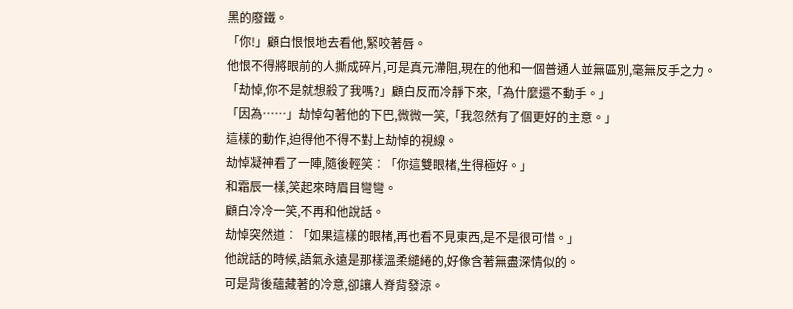黑的廢鐵。
「你!」顧白恨恨地去看他,緊咬著唇。
他恨不得將眼前的人撕成碎片,可是真元滯阻,現在的他和一個普通人並無區別,毫無反手之力。
「劫悼,你不是就想殺了我嗎?」顧白反而冷靜下來,「為什麼還不動手。」
「因為……」劫悼勾著他的下巴,微微一笑,「我忽然有了個更好的主意。」
這樣的動作,迫得他不得不對上劫悼的視線。
劫悼凝神看了一陣,隨後輕笑︰「你這雙眼楮,生得極好。」
和霜辰一樣,笑起來時眉目彎彎。
顧白冷冷一笑,不再和他說話。
劫悼突然道︰「如果這樣的眼楮,再也看不見東西,是不是很可惜。」
他說話的時候,語氣永遠是那樣溫柔繾綣的,好像含著無盡深情似的。
可是背後蘊藏著的冷意,卻讓人脊背發涼。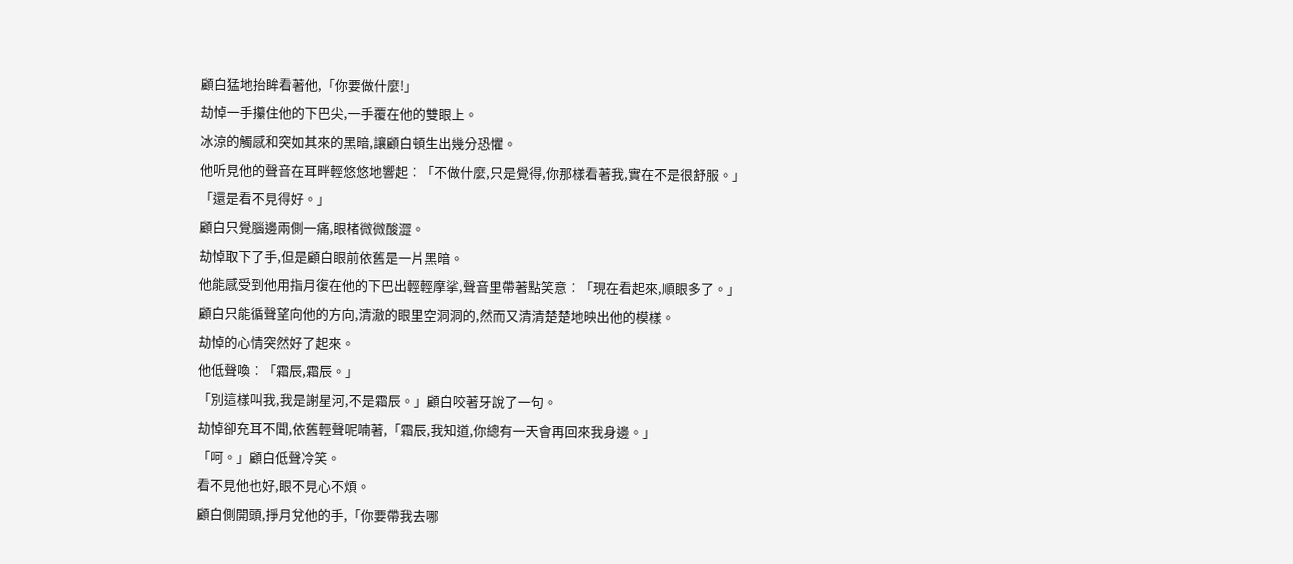顧白猛地抬眸看著他,「你要做什麼!」
劫悼一手攥住他的下巴尖,一手覆在他的雙眼上。
冰涼的觸感和突如其來的黑暗,讓顧白頓生出幾分恐懼。
他听見他的聲音在耳畔輕悠悠地響起︰「不做什麼,只是覺得,你那樣看著我,實在不是很舒服。」
「還是看不見得好。」
顧白只覺腦邊兩側一痛,眼楮微微酸澀。
劫悼取下了手,但是顧白眼前依舊是一片黑暗。
他能感受到他用指月復在他的下巴出輕輕摩挲,聲音里帶著點笑意︰「現在看起來,順眼多了。」
顧白只能循聲望向他的方向,清澈的眼里空洞洞的,然而又清清楚楚地映出他的模樣。
劫悼的心情突然好了起來。
他低聲喚︰「霜辰,霜辰。」
「別這樣叫我,我是謝星河,不是霜辰。」顧白咬著牙說了一句。
劫悼卻充耳不聞,依舊輕聲呢喃著,「霜辰,我知道,你總有一天會再回來我身邊。」
「呵。」顧白低聲冷笑。
看不見他也好,眼不見心不煩。
顧白側開頭,掙月兌他的手,「你要帶我去哪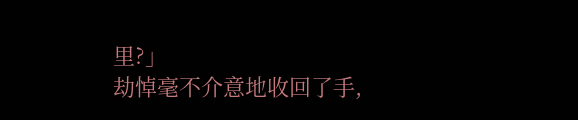里?」
劫悼毫不介意地收回了手,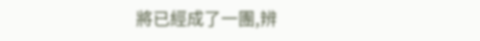將已經成了一團,辨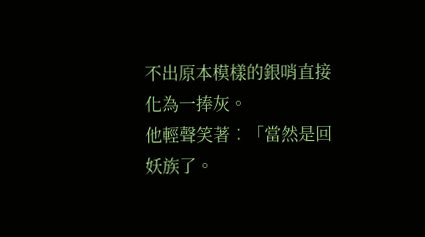不出原本模樣的銀哨直接化為一捧灰。
他輕聲笑著︰「當然是回妖族了。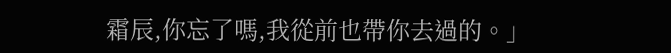霜辰,你忘了嗎,我從前也帶你去過的。」